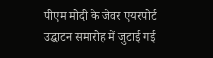पीएम मोदी के जेवर एयरपोर्ट उद्घाटन समारोह में जुटाई गई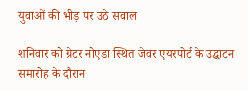युवाओं की भीड़ पर उठे सवाल

शनिवार को ग्रेटर नोएडा स्थित जेवर एयरपोर्ट के उद्घाटन समारोह के दौरान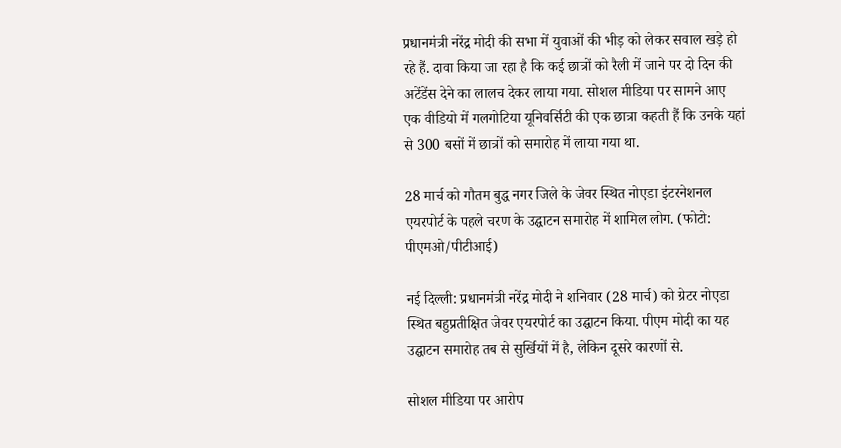प्रधानमंत्री नरेंद्र मोदी की सभा में युवाओं की भीड़ को लेकर सवाल खड़े हो रहे हैं. दावा किया जा रहा है कि कई छात्रों को रैली में जाने पर दो दिन की अटेंडेंस देने का लालच देकर लाया गया. सोशल मीडिया पर सामने आए एक वीडियो में गलगोटिया यूनिवर्सिटी की एक छात्रा कहती हैं कि उनके यहां से 300 बसों में छात्रों को समारोह में लाया गया था.

28 मार्च को गौतम बुद्ध नगर जिले के जेवर स्थित नोएडा इंटरनेशनल एयरपोर्ट के पहले चरण के उद्घाटन समारोह में शामिल लोग. (फोटो: पीएमओ/पीटीआई)

नई दिल्ली: प्रधानमंत्री नरेंद्र मोदी ने शनिवार (28 मार्च) को ग्रेटर नोएडा स्थित बहुप्रतीक्षित जेवर एयरपोर्ट का उद्घाटन किया. पीएम मोदी का यह उद्घाटन समारोह तब से सुर्खियों में है, लेकिन दूसरे कारणों से.

सोशल मीडिया पर आरोप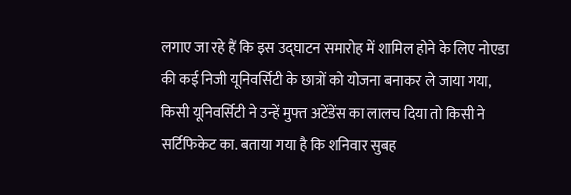लगाए जा रहे हैं कि इस उद्घाटन समारोह में शामिल होने के लिए नोएडा की कई निजी यूनिवर्सिटी के छात्रों को योजना बनाकर ले जाया गया, किसी यूनिवर्सिटी ने उन्हें मुफ्त अटेंडेंस का लालच दिया तो किसी ने सर्टिफिकेट का. बताया गया है कि शनिवार सुबह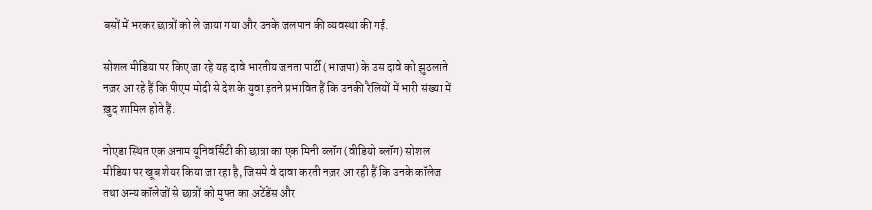बसों में भरकर छात्रों को ले जाया गया और उनके जलपान की व्यवस्था की गई.

सोशल मीडिया पर किए जा रहे यह दावे भारतीय जनता पार्टी (भाजपा) के उस दावे को झुठलाते नज़र आ रहे हैं कि पीएम मोदी से देश के युवा इतने प्रभावित हैं कि उनकी रैलियों में भारी संख्या में ख़ुद शामिल होते हैं.

नोएडा स्थित एक अनाम यूनिवर्सिटी की छात्रा का एक मिनी व्लॉग (वीडियो ब्लॉग) सोशल मीडिया पर खूब शेयर किया जा रहा है, जिसमे वे दावा करती नज़र आ रही हैं कि उनके कॉलेज तथा अन्य कॉलेजों से छात्रों को मुफ्त का अटेंडेंस और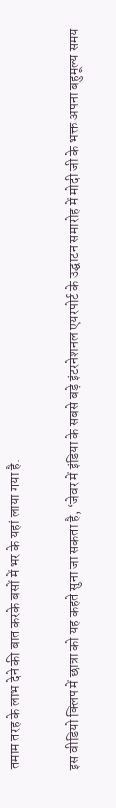तमाम तरह के लाभ देने की बात करके बसों में भर के यहां लाया गया है.

इस वीडियो क्लिप में छात्रा को यह कहते सुना जा सकता है, ‘जेवर में इंडिया के सबसे बड़े इंटरनेशनल एयरपोर्ट के उद्घाटन समारोह में मोदी जी के भक्त अपना बहुमूल्य समय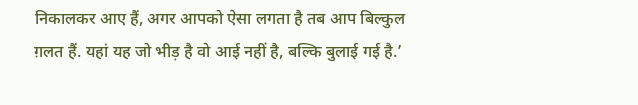निकालकर आए हैं, अगर आपको ऐसा लगता है तब आप बिल्कुल ग़लत हैं. यहां यह जो भीड़ है वो आई नहीं है, बल्कि बुलाई गई है.’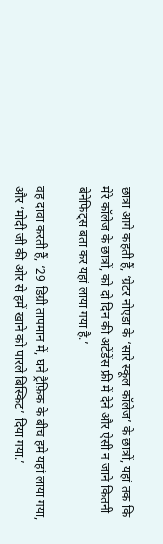छात्रा आगे कहती हैं, ‘ग्रेटर नोएडा के ‘सारे स्कूल कॉलेज’ के छात्रों, यहां तक कि मेरे कॉलेज के छात्रों, को दो दिन की अटेंडेंस फ्री में देने और ऐसी न जाने कितनी बेनेफिट्स बता कर यहां लाया गया है.’

वह दावा करती हैं, ‘29 डिग्री तापमान में, घने ट्रैफ़िक के बीच हमे यहां लाया गया, और ‘मोदी जी की ओर से हमें खाने को पारले बिस्किट’ दिया गया.’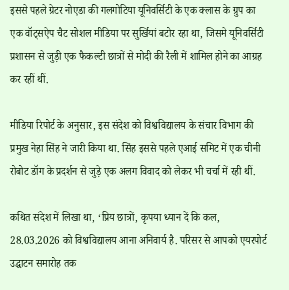इससे पहले ग्रेटर नोएडा की गलगोटिया यूनिवर्सिटी के एक क्लास के ग्रुप का एक वॉट्सऐप चैट सोशल मीडिया पर सुर्खियां बटोर रहा था, जिसमे यूनिवर्सिटी प्रशासन से जुड़ी एक फैकल्टी छात्रों से मोदी की रैली में शामिल होने का आग्रह कर रहीं थीं.

मीडिया रिपोर्ट के अनुसार, इस संदेश को विश्वविद्यालय के संचार विभाग की प्रमुख नेहा सिंह ने जारी किया था. सिंह इससे पहले एआई समिट में एक चीनी रोबोट डॉग के प्रदर्शन से जुड़े एक अलग विवाद को लेकर भी चर्चा में रही थीं.

कथित संदेश में लिखा था, ‘प्रिय छात्रों, कृपया ध्यान दें कि कल, 28.03.2026 को विश्वविद्यालय आना अनिवार्य है. परिसर से आपको एयरपोर्ट उद्घाटन समारोह तक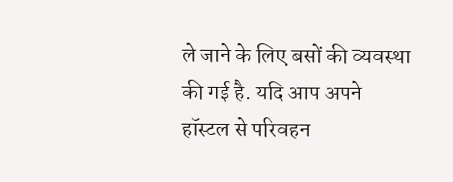ले जाने के लिए बसों की व्यवस्था की गई है. यदि आप अपने हॉस्टल से परिवहन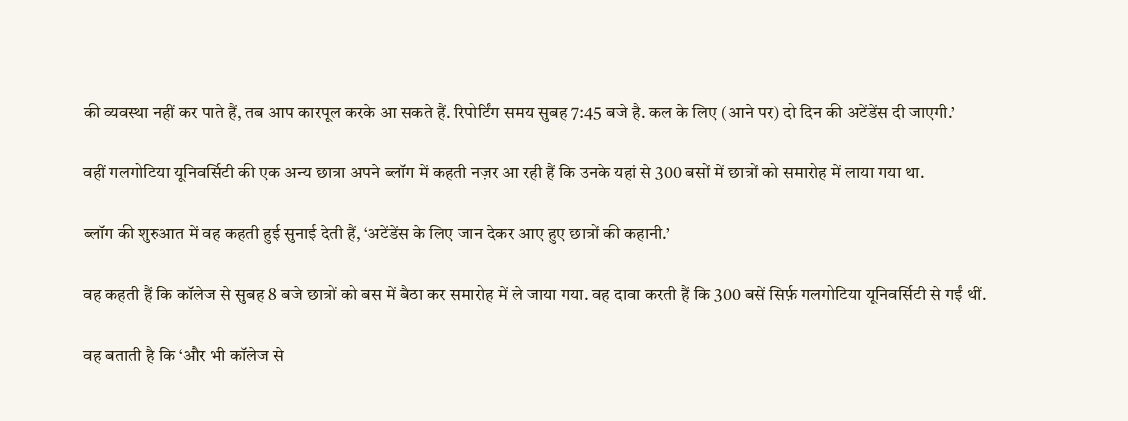की व्यवस्था नहीं कर पाते हैं, तब आप कारपूल करके आ सकते हैं. रिपोर्टिंग समय सुबह 7:45 बजे है. कल के लिए (आने पर) दो दिन की अटेंडेंस दी जाएगी.’

वहीं गलगोटिया यूनिवर्सिटी की एक अन्य छात्रा अपने ब्लॉग में कहती नज़र आ रही हैं कि उनके यहां से 300 बसों में छात्रों को समारोह में लाया गया था.

ब्लॉग की शुरुआत में वह कहती हुई सुनाई देती हैं, ‘अटेंडेंस के लिए जान देकर आए हुए छात्रों की कहानी.’

वह कहती हैं कि कॉलेज से सुबह 8 बजे छात्रों को बस में बैठा कर समारोह में ले जाया गया. वह दावा करती हैं कि 300 बसें सिर्फ़ गलगोटिया यूनिवर्सिटी से गईं थीं.

वह बताती है कि ‘और भी कॉलेज से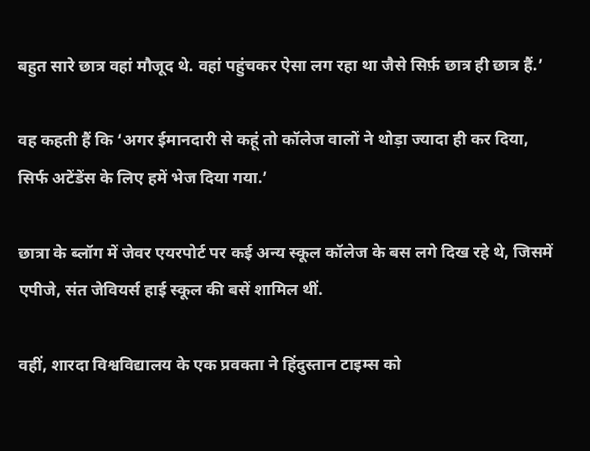बहुत सारे छात्र वहां मौजूद थे. वहां पहुंचकर ऐसा लग रहा था जैसे सिर्फ़ छात्र ही छात्र हैं.’

वह कहती हैं कि ‘अगर ईमानदारी से कहूं तो कॉलेज वालों ने थोड़ा ज्यादा ही कर दिया, सिर्फ अटेंडेंस के लिए हमें भेज दिया गया.’

छात्रा के ब्लॉग में जेवर एयरपोर्ट पर कई अन्य स्कूल कॉलेज के बस लगे दिख रहे थे, जिसमें एपीजे, संत जेवियर्स हाई स्कूल की बसें शामिल थीं.

वहीं, शारदा विश्वविद्यालय के एक प्रवक्ता ने हिंदुस्तान टाइम्स को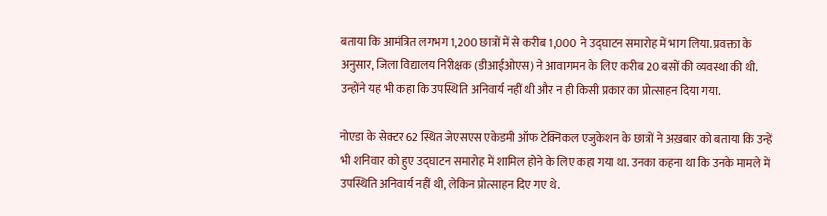बताया कि आमंत्रित लगभग 1,200 छात्रों में से करीब 1,000 ने उद्घाटन समारोह में भाग लिया. प्रवक्ता के अनुसार, जिला विद्यालय निरीक्षक (डीआईओएस) ने आवागमन के लिए करीब 20 बसों की व्यवस्था की थी. उन्होंने यह भी कहा कि उपस्थिति अनिवार्य नहीं थी और न ही किसी प्रकार का प्रोत्साहन दिया गया.

नोएडा के सेक्टर 62 स्थित जेएसएस एकेडमी ऑफ टेक्निकल एजुकेशन के छात्रों ने अख़बार को बताया कि उन्हें भी शनिवार को हुए उद्घाटन समारोह में शामिल होने के लिए कहा गया था. उनका कहना था कि उनके मामले में उपस्थिति अनिवार्य नहीं थी, लेकिन प्रोत्साहन दिए गए थे.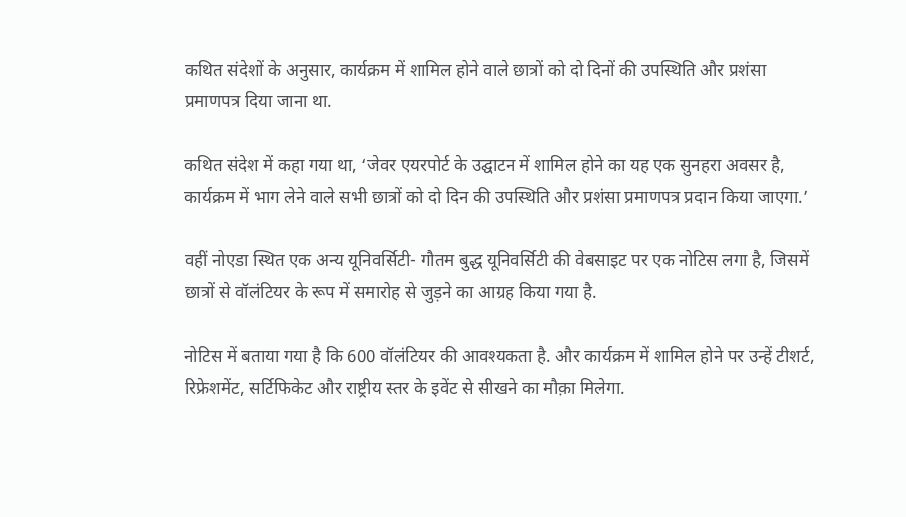कथित संदेशों के अनुसार, कार्यक्रम में शामिल होने वाले छात्रों को दो दिनों की उपस्थिति और प्रशंसा प्रमाणपत्र दिया जाना था.

कथित संदेश में कहा गया था, ‘जेवर एयरपोर्ट के उद्घाटन में शामिल होने का यह एक सुनहरा अवसर है, कार्यक्रम में भाग लेने वाले सभी छात्रों को दो दिन की उपस्थिति और प्रशंसा प्रमाणपत्र प्रदान किया जाएगा.’

वहीं नोएडा स्थित एक अन्य यूनिवर्सिटी- गौतम बुद्ध यूनिवर्सिटी की वेबसाइट पर एक नोटिस लगा है, जिसमें छात्रों से वॉलंटियर के रूप में समारोह से जुड़ने का आग्रह किया गया है.

नोटिस में बताया गया है कि 600 वॉलंटियर की आवश्यकता है. और कार्यक्रम में शामिल होने पर उन्हें टीशर्ट, रिफ्रेशमेंट, सर्टिफिकेट और राष्ट्रीय स्तर के इवेंट से सीखने का मौक़ा मिलेगा.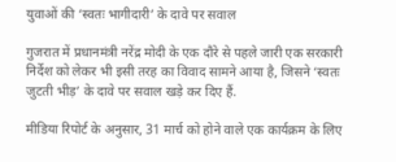युवाओं की ‘स्वतः भागीदारी’ के दावे पर सवाल

गुजरात में प्रधानमंत्री नरेंद्र मोदी के एक दौरे से पहले जारी एक सरकारी निर्देश को लेकर भी इसी तरह का विवाद सामने आया है, जिसने ‘स्वतः जुटती भीड़’ के दावे पर सवाल खड़े कर दिए हैं.

मीडिया रिपोर्ट के अनुसार, 31 मार्च को होने वाले एक कार्यक्रम के लिए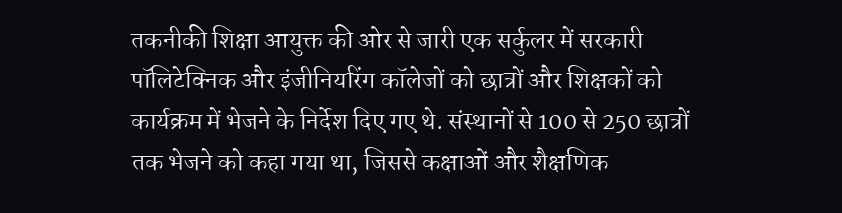तकनीकी शिक्षा आयुक्त की ओर से जारी एक सर्कुलर में सरकारी पॉलिटेक्निक और इंजीनियरिंग कॉलेजों को छात्रों और शिक्षकों को कार्यक्रम में भेजने के निर्देश दिए गए थे. संस्थानों से 100 से 250 छात्रों तक भेजने को कहा गया था, जिससे कक्षाओं और शैक्षणिक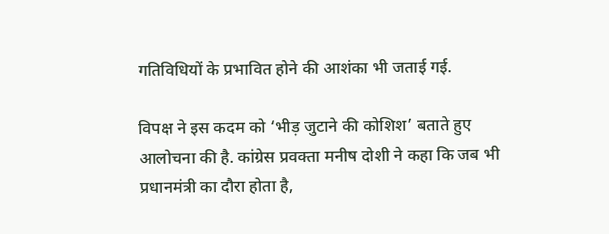गतिविधियों के प्रभावित होने की आशंका भी जताई गई.

विपक्ष ने इस कदम को ‘भीड़ जुटाने की कोशिश’ बताते हुए आलोचना की है. कांग्रेस प्रवक्ता मनीष दोशी ने कहा कि जब भी प्रधानमंत्री का दौरा होता है,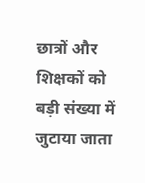छात्रों और शिक्षकों को बड़ी संख्या में जुटाया जाता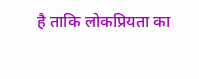है ताकि लोकप्रियता का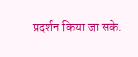प्रदर्शन किया जा सके.